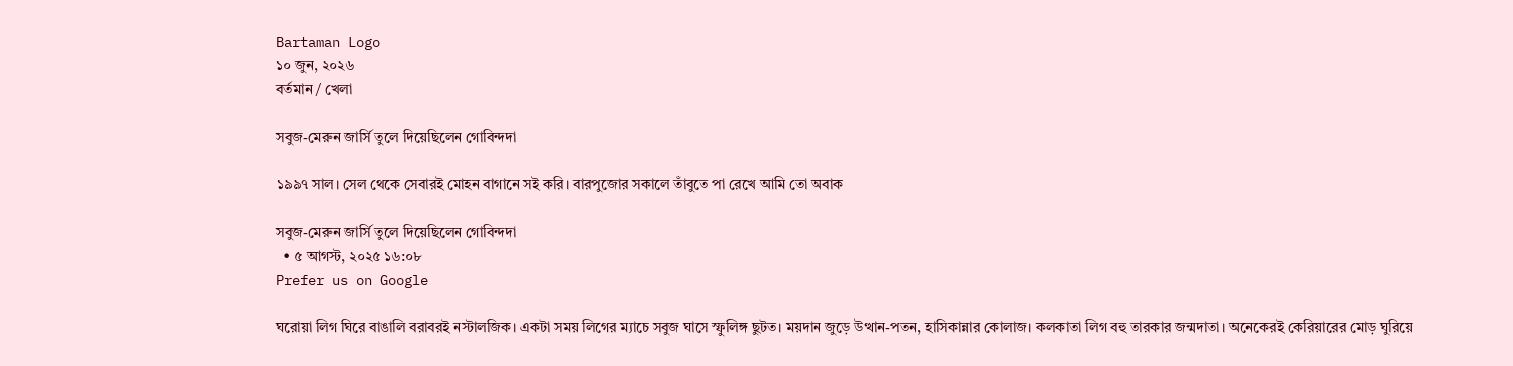Bartaman Logo
১০ জুন, ২০২৬
বর্তমান / খেলা

সবুজ-মেরুন জার্সি তুলে দিয়েছিলেন গোবিন্দদা

১৯৯৭ সাল। সেল থেকে সেবারই মোহন বাগানে সই করি। বারপুজোর সকালে তাঁবুতে পা রেখে আমি তো অবাক

সবুজ-মেরুন জার্সি তুলে দিয়েছিলেন গোবিন্দদা
  • ৫ আগস্ট, ২০২৫ ১৬:০৮
Prefer us on Google

ঘরোয়া লিগ ঘিরে বাঙালি বরাবরই নস্টালজিক। একটা সময় লিগের ম্যাচে সবুজ ঘাসে স্ফুলিঙ্গ ছুটত। ময়দান জুড়ে উত্থান-পতন, হাসিকান্নার কোলাজ। কলকাতা লিগ বহু তারকার জন্মদাতা। অনেকেরই কেরিয়ারের মোড় ঘুরিয়ে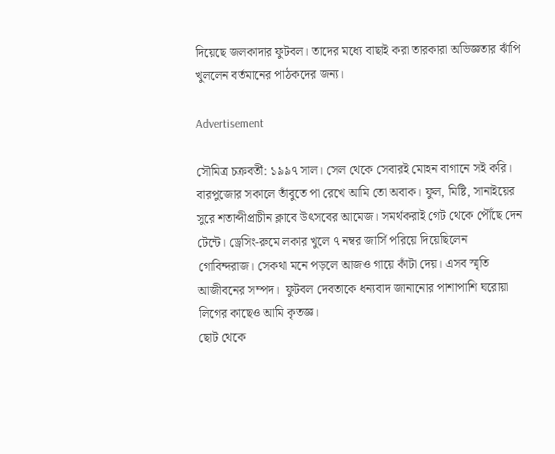দিয়েছে জলকাদার ফুটবল। তাদের মধ্যে বাছাই করা তারকারা অভিজ্ঞতার ঝাঁপি খুললেন বর্তমানের পাঠকদের জন্য।

Advertisement

সৌমিত্র চক্রবর্তী: ১৯৯৭ সাল। সেল থেকে সেবারই মোহন বাগানে সই করি। বারপুজোর সকালে তাঁবুতে পা রেখে আমি তো অবাক। ফুল, মিষ্টি, সানাইয়ের সুরে শতাব্দীপ্রাচীন ক্লাবে উৎসবের আমেজ। সমর্থকরাই গেট থেকে পৌঁছে দেন টেন্টে। ড্রেসিং-রুমে লকার খুলে ৭ নম্বর জার্সি পরিয়ে দিয়েছিলেন গোবিন্দরাজ। সেকথা মনে পড়লে আজও গায়ে কাঁটা দেয়। এসব স্মৃতি আজীবনের সম্পদ।  ফুটবল দেবতাকে ধন্যবাদ জানানোর পাশাপাশি ঘরোয়া লিগের কাছেও আমি কৃতজ্ঞ।
ছোট থেকে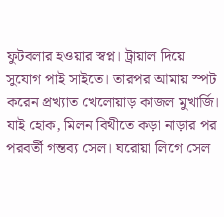ফুটবলার হওয়ার স্বপ্ন। ট্রায়াল দিয়ে সুযোগ পাই সাইতে। তারপর আমায় স্পট করেন প্রখ্যাত খেলোয়াড় কাজল মুখার্জি। যাই হোক, মিলন বিথীতে কড়া নাড়ার পর পরবর্তী গন্তব্য সেল। ঘরোয়া লিগে সেল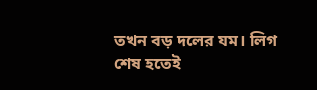তখন বড় দলের যম। লিগ শেষ হতেই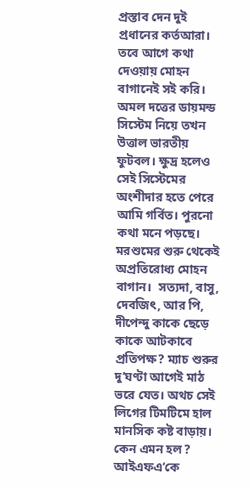প্রস্তাব দেন দুই প্রধানের কর্তআরা। তবে আগে কথা দেওয়ায় মোহন বাগানেই সই করি। অমল দত্তের ডায়মন্ড সিস্টেম নিয়ে তখন উত্তাল ভারতীয় ফুটবল। ক্ষুদ্র হলেও সেই সিস্টেমের অংশীদার হতে পেরে আমি গর্বিত। পুরনো কথা মনে পড়ছে। মরশুমের শুরু থেকেই অপ্রতিরোধ্য মোহন বাগান।  সত্যদা, বাসু, দেবজিৎ, আর পি, দীপেন্দু কাকে ছেড়ে কাকে আটকাবে প্রতিপক্ষ? ম্যাচ শুরুর দু’ঘণ্টা আগেই মাঠ ভরে যেত। অথচ সেই লিগের টিমটিমে হাল মানসিক কষ্ট বাড়ায়। কেন এমন হল? আইএফএ’কে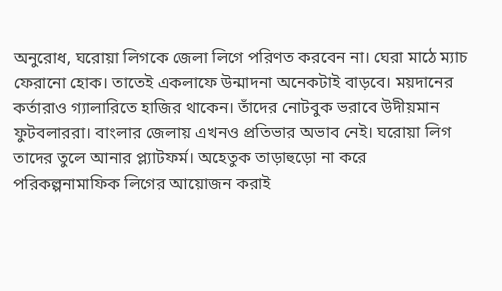অনুরোধ, ঘরোয়া লিগকে জেলা লিগে পরিণত করবেন না। ঘেরা মাঠে ম্যাচ ফেরানো হোক। তাতেই একলাফে উন্মাদনা অনেকটাই বাড়বে। ময়দানের কর্তারাও গ্যালারিতে হাজির থাকেন। তাঁদের নোটবুক ভরাবে উদীয়মান ফুটবলাররা। বাংলার জেলায় এখনও প্রতিভার অভাব নেই। ঘরোয়া লিগ তাদের তুলে আনার প্ল্যাটফর্ম। অহেতুক তাড়াহুড়ো না করে পরিকল্পনামাফিক লিগের আয়োজন করাই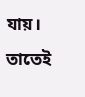যায়। তাতেই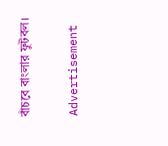বাঁচবে বাংলার ফুটবল।

Advertisement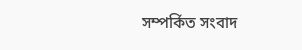সম্পর্কিত সংবাদ